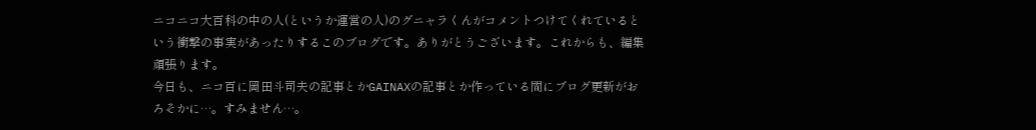ニコニコ大百科の中の人(というか運営の人)のグニャラくんがコメントつけてくれているという衝撃の事実があったりするこのブログです。ありがとうございます。これからも、編集頑張ります。
今日も、ニコ百に岡田斗司夫の記事とかGAINAXの記事とか作っている間にブログ更新がおろそかに…。すみません…。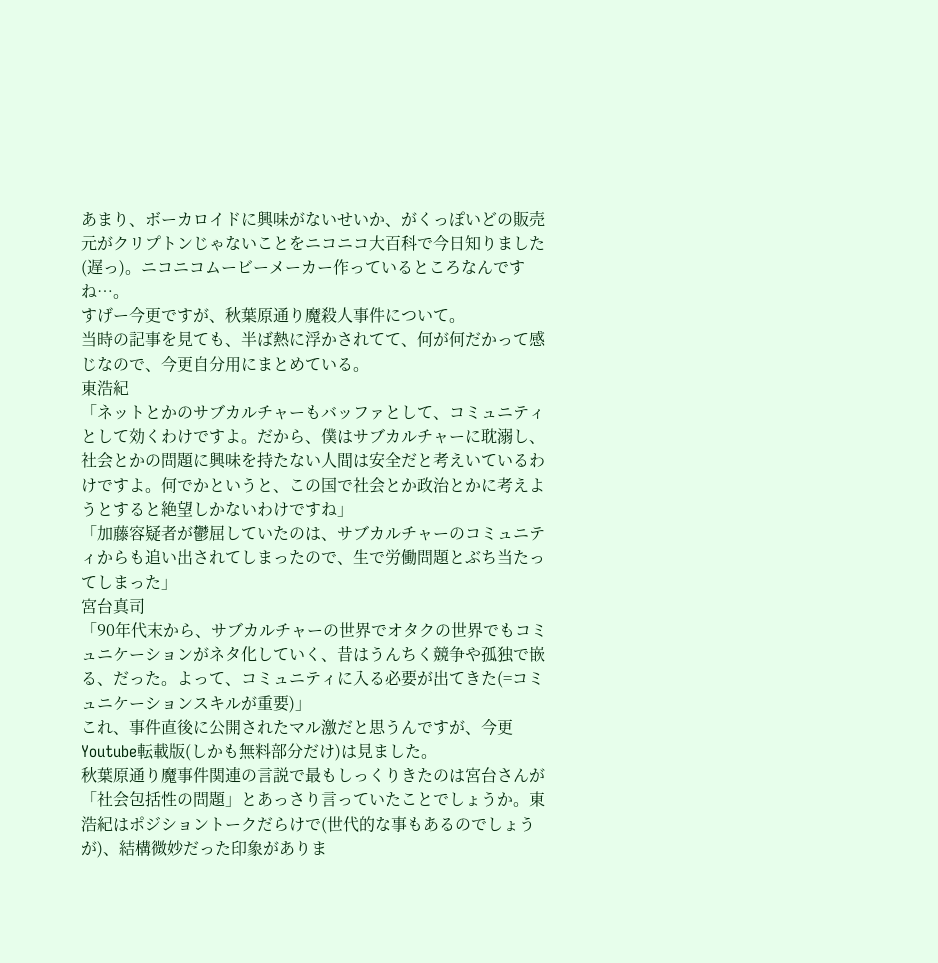あまり、ボーカロイドに興味がないせいか、がくっぽいどの販売元がクリプトンじゃないことをニコニコ大百科で今日知りました(遅っ)。ニコニコムービーメーカー作っているところなんですね…。
すげー今更ですが、秋葉原通り魔殺人事件について。
当時の記事を見ても、半ば熱に浮かされてて、何が何だかって感じなので、今更自分用にまとめている。
東浩紀
「ネットとかのサブカルチャーもバッファとして、コミュニティとして効くわけですよ。だから、僕はサブカルチャーに耽溺し、社会とかの問題に興味を持たない人間は安全だと考えいているわけですよ。何でかというと、この国で社会とか政治とかに考えようとすると絶望しかないわけですね」
「加藤容疑者が鬱屈していたのは、サブカルチャーのコミュニティからも追い出されてしまったので、生で労働問題とぶち当たってしまった」
宮台真司
「90年代末から、サブカルチャーの世界でオタクの世界でもコミュニケーションがネタ化していく、昔はうんちく競争や孤独で嵌る、だった。よって、コミュニティに入る必要が出てきた(=コミュニケーションスキルが重要)」
これ、事件直後に公開されたマル激だと思うんですが、今更Youtube転載版(しかも無料部分だけ)は見ました。
秋葉原通り魔事件関連の言説で最もしっくりきたのは宮台さんが「社会包括性の問題」とあっさり言っていたことでしょうか。東浩紀はポジショントークだらけで(世代的な事もあるのでしょうが)、結構微妙だった印象がありま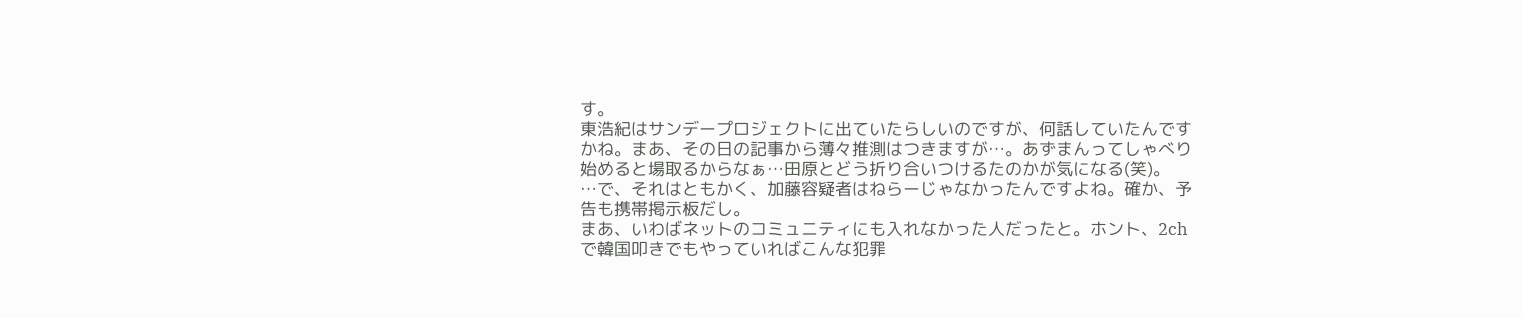す。
東浩紀はサンデープロジェクトに出ていたらしいのですが、何話していたんですかね。まあ、その日の記事から薄々推測はつきますが…。あずまんってしゃべり始めると場取るからなぁ…田原とどう折り合いつけるたのかが気になる(笑)。
…で、それはともかく、加藤容疑者はねらーじゃなかったんですよね。確か、予告も携帯掲示板だし。
まあ、いわばネットのコミュニティにも入れなかった人だったと。ホント、2chで韓国叩きでもやっていればこんな犯罪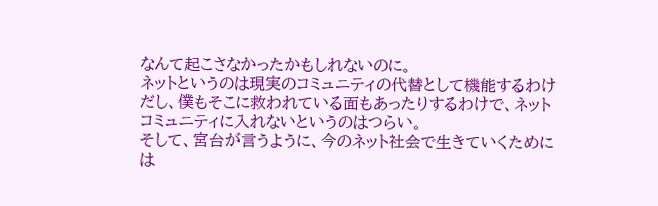なんて起こさなかったかもしれないのに。
ネットというのは現実のコミュニティの代替として機能するわけだし、僕もそこに救われている面もあったりするわけで、ネットコミュニティに入れないというのはつらい。
そして、宮台が言うように、今のネット社会で生きていくためには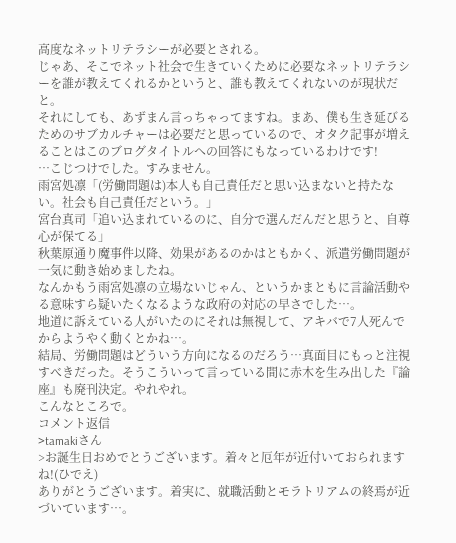高度なネットリテラシーが必要とされる。
じゃあ、そこでネット社会で生きていくために必要なネットリテラシーを誰が教えてくれるかというと、誰も教えてくれないのが現状だと。
それにしても、あずまん言っちゃってますね。まあ、僕も生き延びるためのサブカルチャーは必要だと思っているので、オタク記事が増えることはこのブログタイトルへの回答にもなっているわけです!
…こじつけでした。すみません。
雨宮処凛「(労働問題は)本人も自己責任だと思い込まないと持たない。社会も自己責任だという。」
宮台真司「追い込まれているのに、自分で選んだんだと思うと、自尊心が保てる」
秋葉原通り魔事件以降、効果があるのかはともかく、派遣労働問題が一気に動き始めましたね。
なんかもう雨宮処凛の立場ないじゃん、というかまともに言論活動やる意味すら疑いたくなるような政府の対応の早さでした…。
地道に訴えている人がいたのにそれは無視して、アキバで7人死んでからようやく動くとかね…。
結局、労働問題はどういう方向になるのだろう…真面目にもっと注視すべきだった。そうこういって言っている間に赤木を生み出した『論座』も廃刊決定。やれやれ。
こんなところで。
コメント返信
>tamakiさん
>お誕生日おめでとうございます。着々と厄年が近付いておられますね!(ひでえ)
ありがとうございます。着実に、就職活動とモラトリアムの終焉が近づいています…。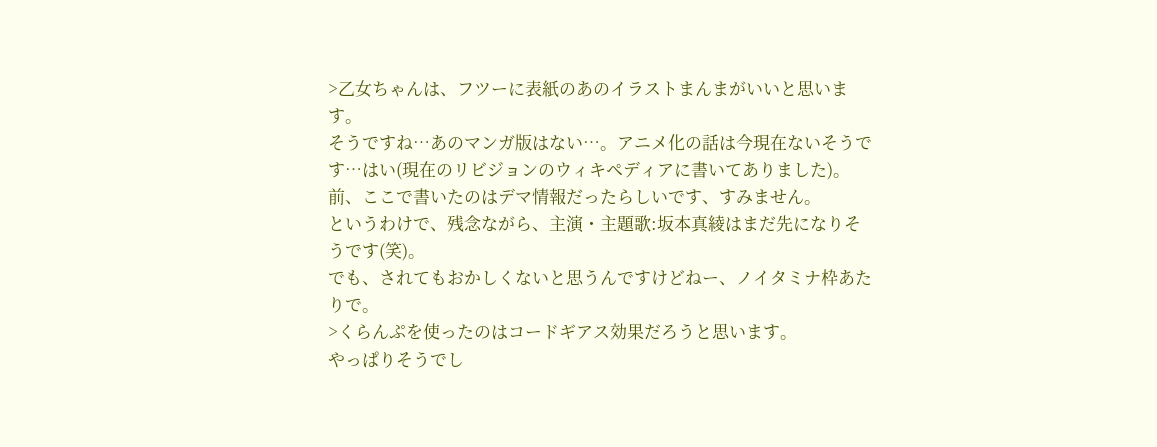>乙女ちゃんは、フツーに表紙のあのイラストまんまがいいと思います。
そうですね…あのマンガ版はない…。アニメ化の話は今現在ないそうです…はい(現在のリビジョンのウィキペディアに書いてありました)。前、ここで書いたのはデマ情報だったらしいです、すみません。
というわけで、残念ながら、主演・主題歌:坂本真綾はまだ先になりそうです(笑)。
でも、されてもおかしくないと思うんですけどねー、ノイタミナ枠あたりで。
>くらんぷを使ったのはコードギアス効果だろうと思います。
やっぱりそうでし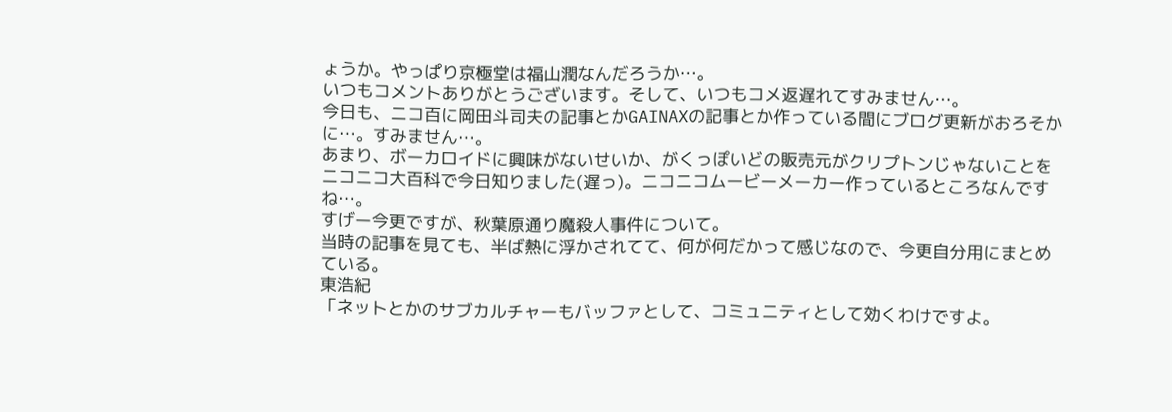ょうか。やっぱり京極堂は福山潤なんだろうか…。
いつもコメントありがとうございます。そして、いつもコメ返遅れてすみません…。
今日も、ニコ百に岡田斗司夫の記事とかGAINAXの記事とか作っている間にブログ更新がおろそかに…。すみません…。
あまり、ボーカロイドに興味がないせいか、がくっぽいどの販売元がクリプトンじゃないことをニコニコ大百科で今日知りました(遅っ)。ニコニコムービーメーカー作っているところなんですね…。
すげー今更ですが、秋葉原通り魔殺人事件について。
当時の記事を見ても、半ば熱に浮かされてて、何が何だかって感じなので、今更自分用にまとめている。
東浩紀
「ネットとかのサブカルチャーもバッファとして、コミュニティとして効くわけですよ。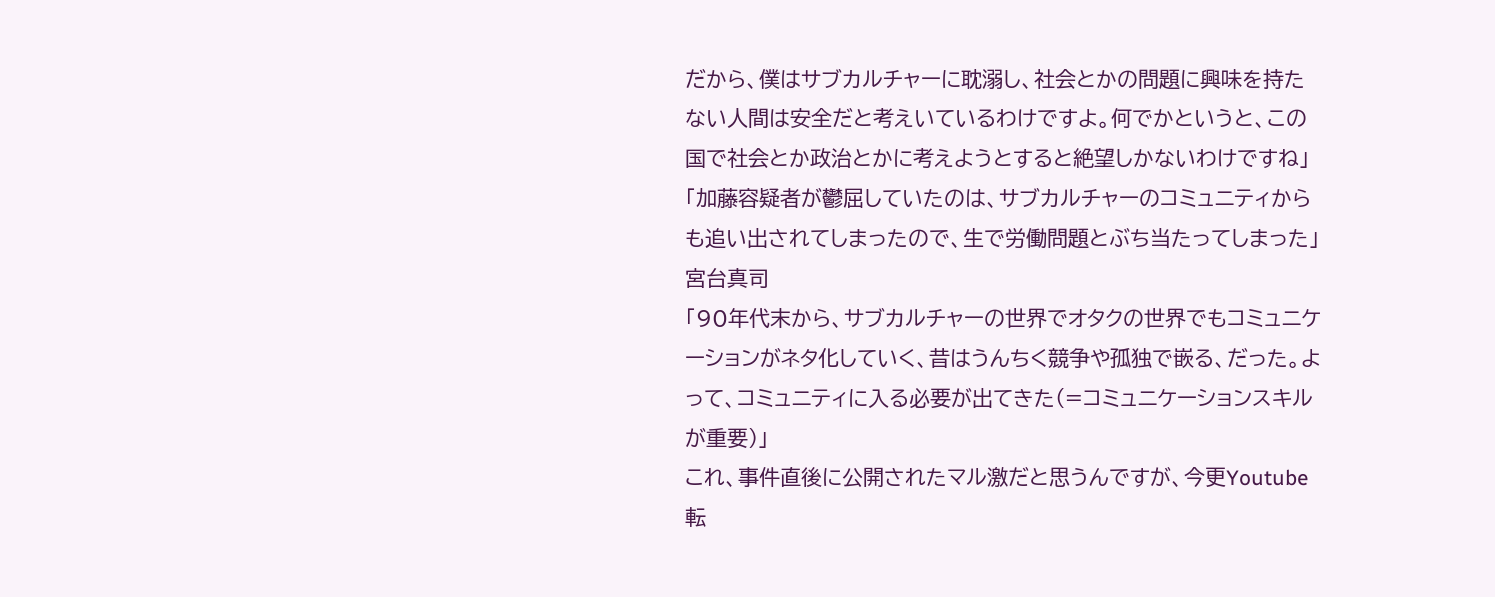だから、僕はサブカルチャーに耽溺し、社会とかの問題に興味を持たない人間は安全だと考えいているわけですよ。何でかというと、この国で社会とか政治とかに考えようとすると絶望しかないわけですね」
「加藤容疑者が鬱屈していたのは、サブカルチャーのコミュニティからも追い出されてしまったので、生で労働問題とぶち当たってしまった」
宮台真司
「90年代末から、サブカルチャーの世界でオタクの世界でもコミュニケーションがネタ化していく、昔はうんちく競争や孤独で嵌る、だった。よって、コミュニティに入る必要が出てきた(=コミュニケーションスキルが重要)」
これ、事件直後に公開されたマル激だと思うんですが、今更Youtube転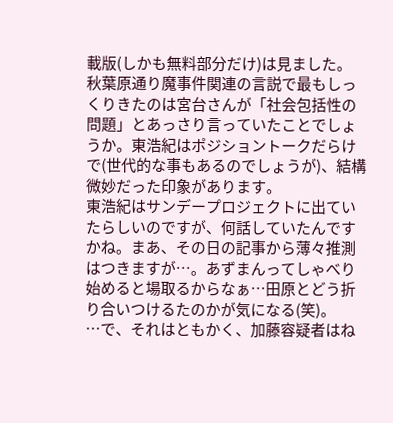載版(しかも無料部分だけ)は見ました。
秋葉原通り魔事件関連の言説で最もしっくりきたのは宮台さんが「社会包括性の問題」とあっさり言っていたことでしょうか。東浩紀はポジショントークだらけで(世代的な事もあるのでしょうが)、結構微妙だった印象があります。
東浩紀はサンデープロジェクトに出ていたらしいのですが、何話していたんですかね。まあ、その日の記事から薄々推測はつきますが…。あずまんってしゃべり始めると場取るからなぁ…田原とどう折り合いつけるたのかが気になる(笑)。
…で、それはともかく、加藤容疑者はね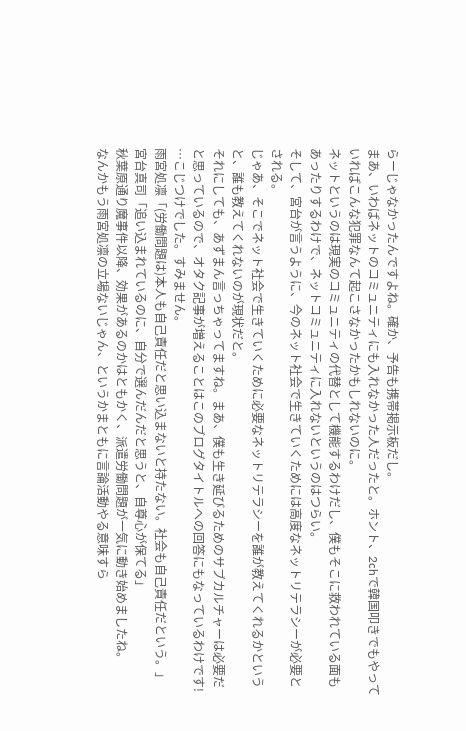らーじゃなかったんですよね。確か、予告も携帯掲示板だし。
まあ、いわばネットのコミュニティにも入れなかった人だったと。ホント、2chで韓国叩きでもやっていればこんな犯罪なんて起こさなかったかもしれないのに。
ネットというのは現実のコミュニティの代替として機能するわけだし、僕もそこに救われている面もあったりするわけで、ネットコミュニティに入れないというのはつらい。
そして、宮台が言うように、今のネット社会で生きていくためには高度なネットリテラシーが必要とされる。
じゃあ、そこでネット社会で生きていくために必要なネットリテラシーを誰が教えてくれるかというと、誰も教えてくれないのが現状だと。
それにしても、あずまん言っちゃってますね。まあ、僕も生き延びるためのサブカルチャーは必要だと思っているので、オタク記事が増えることはこのブログタイトルへの回答にもなっているわけです!
…こじつけでした。すみません。
雨宮処凛「(労働問題は)本人も自己責任だと思い込まないと持たない。社会も自己責任だという。」
宮台真司「追い込まれているのに、自分で選んだんだと思うと、自尊心が保てる」
秋葉原通り魔事件以降、効果があるのかはともかく、派遣労働問題が一気に動き始めましたね。
なんかもう雨宮処凛の立場ないじゃん、というかまともに言論活動やる意味すら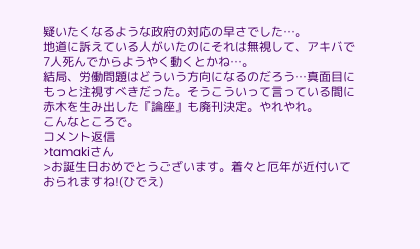疑いたくなるような政府の対応の早さでした…。
地道に訴えている人がいたのにそれは無視して、アキバで7人死んでからようやく動くとかね…。
結局、労働問題はどういう方向になるのだろう…真面目にもっと注視すべきだった。そうこういって言っている間に赤木を生み出した『論座』も廃刊決定。やれやれ。
こんなところで。
コメント返信
>tamakiさん
>お誕生日おめでとうございます。着々と厄年が近付いておられますね!(ひでえ)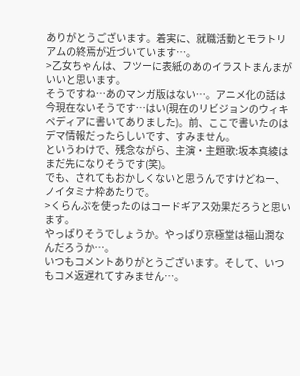ありがとうございます。着実に、就職活動とモラトリアムの終焉が近づいています…。
>乙女ちゃんは、フツーに表紙のあのイラストまんまがいいと思います。
そうですね…あのマンガ版はない…。アニメ化の話は今現在ないそうです…はい(現在のリビジョンのウィキペディアに書いてありました)。前、ここで書いたのはデマ情報だったらしいです、すみません。
というわけで、残念ながら、主演・主題歌:坂本真綾はまだ先になりそうです(笑)。
でも、されてもおかしくないと思うんですけどねー、ノイタミナ枠あたりで。
>くらんぷを使ったのはコードギアス効果だろうと思います。
やっぱりそうでしょうか。やっぱり京極堂は福山潤なんだろうか…。
いつもコメントありがとうございます。そして、いつもコメ返遅れてすみません…。